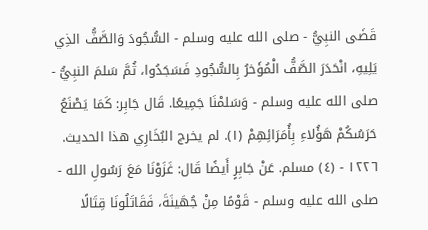قَضَى النبِيُّ - صلى الله عليه وسلم - السُّجُودَ وَالصَّفُّ الذِي يَلِيهِ، انْحَدَرَ الصَّفُّ الْمُؤَخرُ بِالسُّجُودِ فَسَجَدُوا، ثُمَّ سَلمَ النبِيُّ - صلى الله عليه وسلم - وَسَلمْنَا جَمِيعًا. قَال جَابِر: كَمَا يَصْنَعُ حَرَسُكُمْ هَؤُلاءِ بِأُمَرَائِهِمْ (١). لم يخرج البُخَارِي هذا الحديث.
١٢٢٦ - (٤) مسلم. عَنْ جَابِرٍ أَيضًا قَال: غَزَوْنَا مَعَ رَسُولِ الله - صلى الله عليه وسلم - قَوْمًا مِنْ جُهَينَةَ، فَقَاتَلُونَا قِتَالًا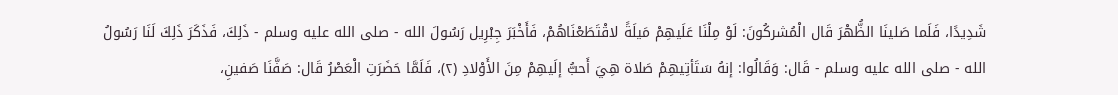شَدِيدًا، فَلَما صَلينَا الظُّهْرَ قَال الْمُشركُونَ: لَوْ مِلْنَا عَلَيهِمْ مَيلَةً لاقْتَطَعْنَاهُمْ، فَأَخْبَرَ جِبْرِيل رَسُولَ الله - صلى الله عليه وسلم - ذَلِكَ، فَذَكَرَ ذَلِكَ لَنَا رَسُولُ الله - صلى الله عليه وسلم - قَال: وَقَالُوا: إنهُ سَتَأتِيهِمْ صَلاة هِيَ أَحبُّ إلَيهِمْ مِنَ الأَوْلادِ (٢)، فَلَمَّا حَضَرَتِ الْعَصْرُ قَال: صَفَّنَا صَفينِ،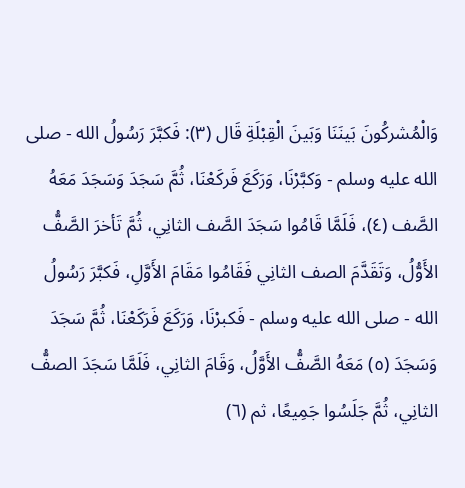وَالْمُشركُونَ بَينَنَا وَبَينَ الْقِبْلَةِ قَال (٣): فَكبَّرَ رَسُولُ الله - صلى الله عليه وسلم - وَكبَّرْنَا، وَرَكَعَ فَركَعْنَا، ثُمَّ سَجَدَ وَسَجَدَ مَعَهُ الصَّف (٤)، فَلَمَّا قَامُوا سَجَدَ الصَّف الثانِي، ثُمَّ تَأخرَ الصَّفُّ الأَوُّلُ، وَتَقَدَّمَ الصف الثانِي فَقَامُوا مَقَامَ الأَوَّلِ، فَكبَّرَ رَسُولُ الله - صلى الله عليه وسلم - فَكبرْنَا، وَرَكَعَ فَرَكَعْنَا، ثُمَّ سَجَدَ وَسَجَدَ (٥) مَعَهُ الصَّفُّ الأَوَّلُ، وَقَامَ الثانِي، فَلَمَّا سَجَدَ الصفُّ الثانِي، ثُمَّ جَلَسُوا جَمِيعًا، ثم (٦)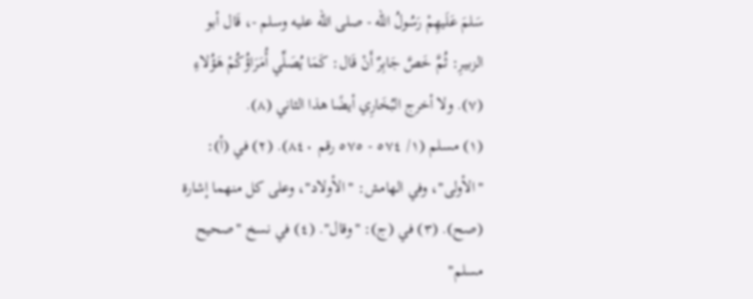سَلمَ عَلَيهِمْ رَسُولُ الله - صلى الله عليه وسلم -، قَال أبو الزبيرِ: ثُمَّ خَصَّ جَابِرٌ أَنْ قَال: كَمَا يُصَلِّي أُمَرَاؤُكُمْ هَؤُلاءِ (٧). ولا أخرج البُخَارِي أيضًا هذا الثاني (٨).
(١) مسلم (١/ ٥٧٤ - ٥٧٥ رقم ٨٤٠). (٢) في (أ): "الأولى"، وفي الهامش: "الأولاد"، وعلى كل منهما إشارة (صح). (٣) في (ج): "وقال". (٤) في نسخ "صحيح مسلم"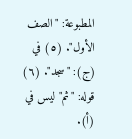المطبوعة: "الصف الأول". (٥) في (ج): "سجد". (٦) قوله: "ثم" ليس في (أ).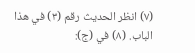(٧) انظر الحديث رقم (٣) في هذا الباب. (٨) في (ج):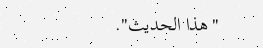"هذا الحديث".